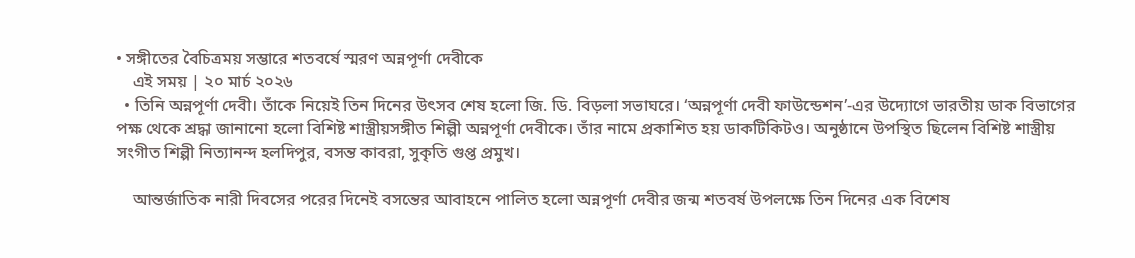• সঙ্গীতের বৈচিত্রময় সম্ভারে শতবর্ষে স্মরণ অন্নপূর্ণা দেবীকে
    এই সময় | ২০ মার্চ ২০২৬
  • তিনি অন্নপূর্ণা দেবী। তাঁকে নিয়েই তিন দিনের উৎসব শেষ হলো জি. ডি. বিড়লা সভাঘরে। ‘অন্নপূর্ণা দেবী ফাউন্ডেশন’-এর উদ্যোগে ভারতীয় ডাক বিভাগের পক্ষ থেকে শ্রদ্ধা জানানো হলো বিশিষ্ট শাস্ত্রীয়সঙ্গীত শিল্পী অন্নপূর্ণা দেবীকে। তাঁর নামে প্রকাশিত হয় ডাকটিকিটও। অনুষ্ঠানে উপস্থিত ছিলেন বিশিষ্ট শাস্ত্রীয় সংগীত শিল্পী নিত্যানন্দ হলদিপুর, বসন্ত কাবরা, সুকৃতি গুপ্ত প্রমুখ।

    আন্তর্জাতিক নারী দিবসের পরের দিনেই বসন্তের আবাহনে পালিত হলো অন্নপূর্ণা দেবীর জন্ম শতবর্ষ উপলক্ষে তিন দিনের এক বিশেষ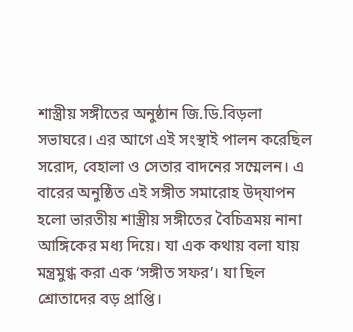শাস্ত্রীয় সঙ্গীতের অনুষ্ঠান জি.ডি.বিড়লা সভাঘরে। এর আগে এই সংস্থাই পালন করেছিল সরোদ, বেহালা ও সেতার বাদনের সম্মেলন। এ বারের অনুষ্ঠিত এই সঙ্গীত সমারোহ উদ্‌যাপন হলো ভারতীয় শাস্ত্রীয় সঙ্গীতের বৈচিত্রময় নানা আঙ্গিকের মধ্য দিয়ে। যা এক কথায় বলা যায় মন্ত্রমুগ্ধ করা এক ‘সঙ্গীত সফর’। যা ছিল শ্রোতাদের বড় প্রাপ্তি।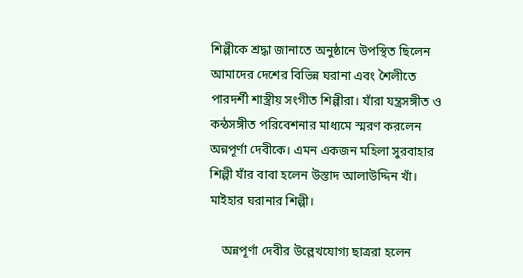শিল্পীকে শ্রদ্ধা জানাতে অনুষ্ঠানে উপস্থিত ছিলেন আমাদের দেশের বিভিন্ন ঘরানা এবং শৈলীতে পারদর্শী শাস্ত্রীয় সংগীত শিল্পীরা। যাঁরা যন্ত্রসঙ্গীত ও কন্ঠসঙ্গীত পরিবেশনার মাধ্যমে স্মরণ করলেন অন্নপূর্ণা দেবীকে। এমন একজন মহিলা সুরবাহার শিল্পী যাঁর বাবা হলেন উস্তাদ আলাউদ্দিন খাঁ। মাইহার ঘরানার শিল্পী।

    অন্নপূর্ণা দেবীর উল্লেখযোগ্য ছাত্ররা হলেন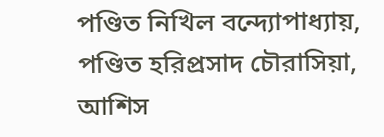পণ্ডিত নিখিল বন্দ্যোপাধ্যায়, পণ্ডিত হরিপ্রসাদ চৌরাসিয়া, আশিস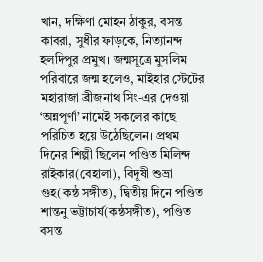খান, দক্ষিণা মোহন ঠাকুর, বসন্ত কাবরা, সুধীর ফাড়কে, নিত্যানন্দ হলদিপুর প্রমুখ। জন্মসূত্রে মুসলিম পরিবারে জন্ম হলেও, মাইহার স্টেটের মহারাজা ব্রীজনাথ সিং-এর দেওয়া ‘অন্নপূর্ণা’ নামেই সকলের কাছে পরিচিত হয়ে উঠেছিলেন। প্রথম দিনের শিল্পী ছিলেন পণ্ডিত মিলিন্দ রাইকার(বেহালা), বিদূষী শুভ্রা গুহ(কন্ঠ সঙ্গীত), দ্বিতীয় দিনে পণ্ডিত শান্তনু ভট্টাচার্য(কন্ঠসঙ্গীত), পণ্ডিত বসন্ত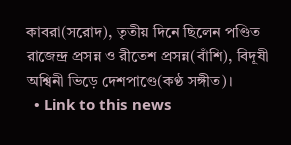কাবরা(সরোদ), তৃতীয় দিনে ছিলেন পণ্ডিত রাজেন্দ্র প্রসন্ন ও রীতেশ প্রসন্ন(বাঁশি), বিদূষী অশ্বিনী ভিড়ে দেশপাণ্ডে(কণ্ঠ সঙ্গীত)।
  • Link to this news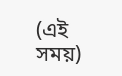(এই সময়)